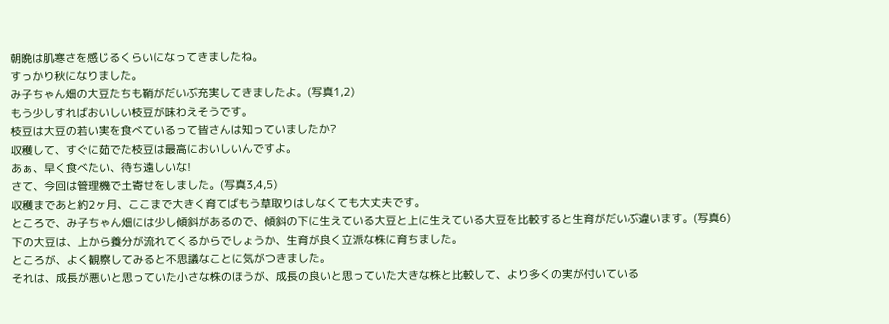朝晩は肌寒さを感じるくらいになってきましたね。
すっかり秋になりました。
み子ちゃん畑の大豆たちも鞘がだいぶ充実してきましたよ。(写真1,2)
もう少しすればおいしい枝豆が味わえそうです。
枝豆は大豆の若い実を食べているって皆さんは知っていましたか?
収穫して、すぐに茹でた枝豆は最高においしいんですよ。
あぁ、早く食べたい、待ち遠しいな!
さて、今回は管理機で土寄せをしました。(写真3,4,5)
収穫まであと約2ヶ月、ここまで大きく育てばもう草取りはしなくても大丈夫です。
ところで、み子ちゃん畑には少し傾斜があるので、傾斜の下に生えている大豆と上に生えている大豆を比較すると生育がだいぶ違います。(写真6)
下の大豆は、上から養分が流れてくるからでしょうか、生育が良く立派な株に育ちました。
ところが、よく観察してみると不思議なことに気がつきました。
それは、成長が悪いと思っていた小さな株のほうが、成長の良いと思っていた大きな株と比較して、より多くの実が付いている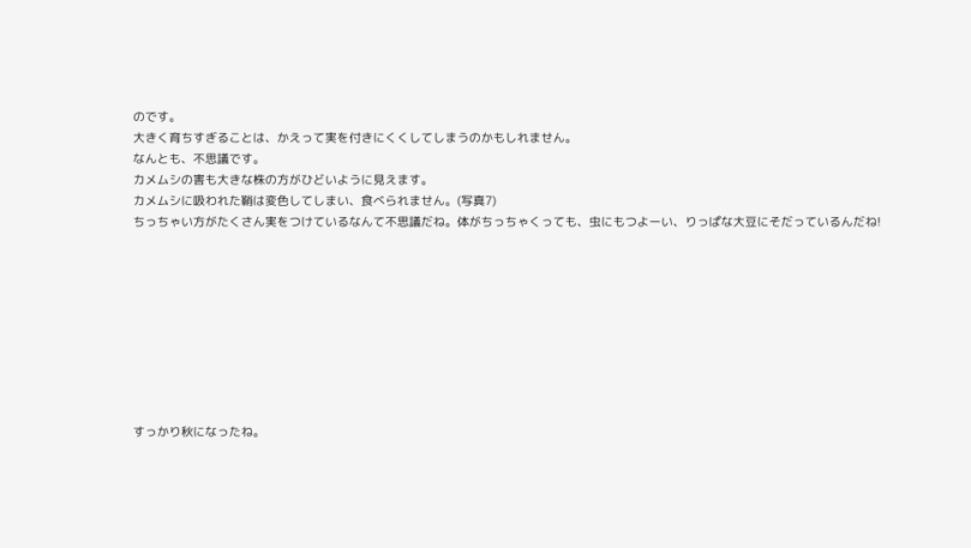のです。
大きく育ちすぎることは、かえって実を付きにくくしてしまうのかもしれません。
なんとも、不思議です。
カメムシの害も大きな株の方がひどいように見えます。
カメムシに吸われた鞘は変色してしまい、食べられません。(写真7)
ちっちゃい方がたくさん実をつけているなんて不思議だね。体がちっちゃくっても、虫にもつよーい、りっぱな大豆にそだっているんだね!









すっかり秋になったね。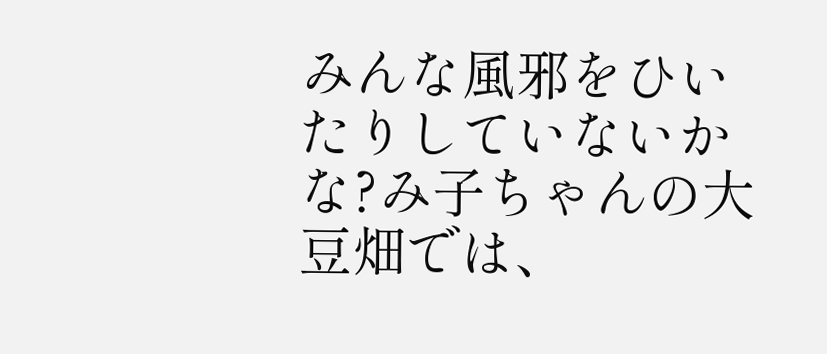みんな風邪をひいたりしていないかな?み子ちゃんの大豆畑では、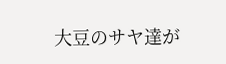大豆のサヤ達が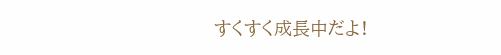すくすく成長中だよ!